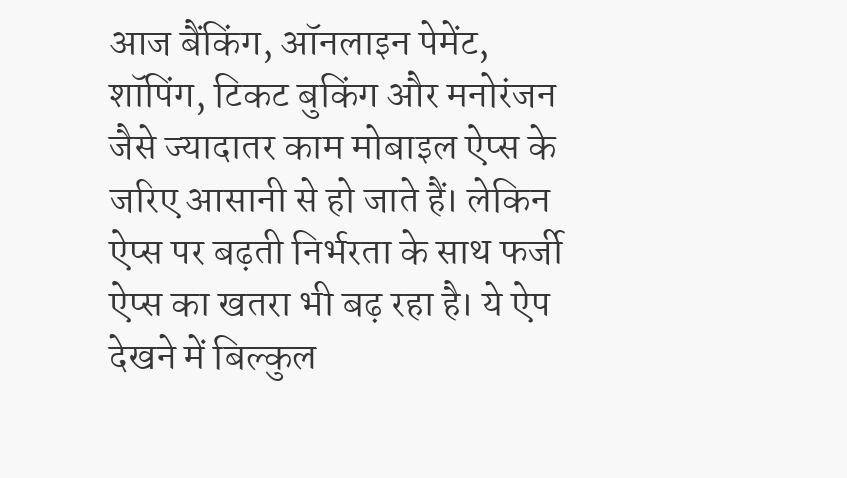आज बैंकिंग, ऑनलाइन पेमेंट, शॉपिंग, टिकट बुकिंग और मनोरंजन जैसे ज्यादातर काम मोबाइल ऐप्स के जरिए आसानी से हो जाते हैं। लेकिन ऐप्स पर बढ़ती निर्भरता के साथ फर्जी ऐप्स का खतरा भी बढ़ रहा है। ये ऐप देखने में बिल्कुल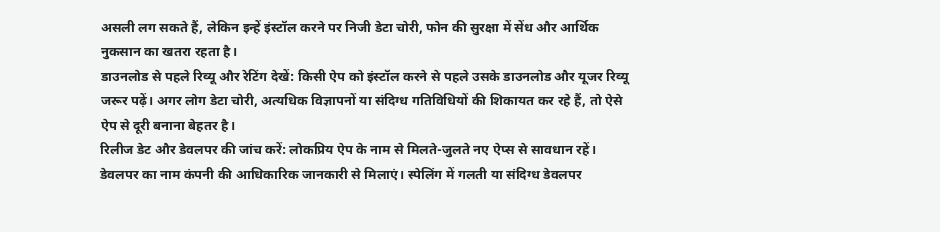असली लग सकते हैं, लेकिन इन्हें इंस्टॉल करने पर निजी डेटा चोरी, फोन की सुरक्षा में सेंध और आर्थिक नुकसान का खतरा रहता है।
डाउनलोड से पहले रिव्यू और रेटिंग देखें: किसी ऐप को इंस्टॉल करने से पहले उसके डाउनलोड और यूजर रिव्यू जरूर पढ़ें। अगर लोग डेटा चोरी, अत्यधिक विज्ञापनों या संदिग्ध गतिविधियों की शिकायत कर रहे हैं, तो ऐसे ऐप से दूरी बनाना बेहतर है।
रिलीज डेट और डेवलपर की जांच करें: लोकप्रिय ऐप के नाम से मिलते-जुलते नए ऐप्स से सावधान रहें। डेवलपर का नाम कंपनी की आधिकारिक जानकारी से मिलाएं। स्पेलिंग में गलती या संदिग्ध डेवलपर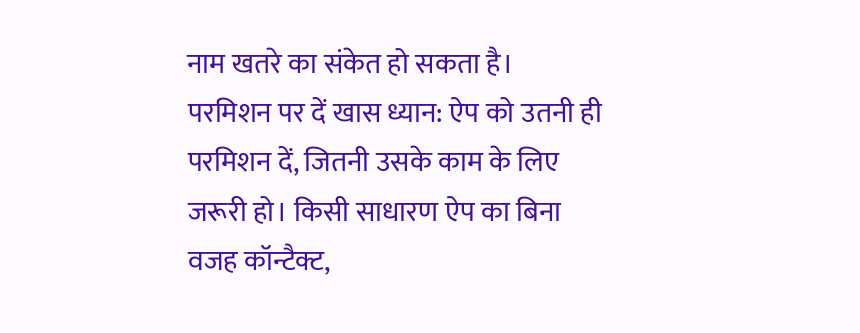नाम खतरे का संकेत हो सकता है।
परमिशन पर दें खास ध्यान: ऐप को उतनी ही परमिशन दें, जितनी उसके काम के लिए जरूरी हो। किसी साधारण ऐप का बिना वजह कॉन्टैक्ट,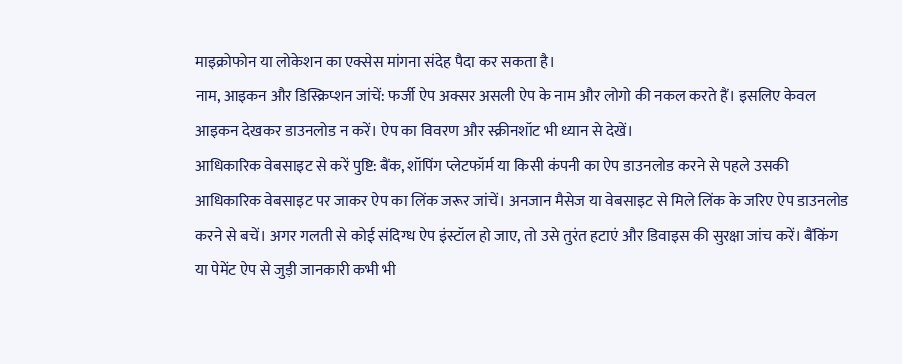माइक्रोफोन या लोकेशन का एक्सेस मांगना संदेह पैदा कर सकता है।
नाम, आइकन और डिस्क्रिप्शन जांचें: फर्जी ऐप अक्सर असली ऐप के नाम और लोगो की नकल करते हैं। इसलिए केवल आइकन देखकर डाउनलोड न करें। ऐप का विवरण और स्क्रीनशॉट भी ध्यान से देखें।
आधिकारिक वेबसाइट से करें पुष्टि: बैंक, शॉपिंग प्लेटफॉर्म या किसी कंपनी का ऐप डाउनलोड करने से पहले उसकी आधिकारिक वेबसाइट पर जाकर ऐप का लिंक जरूर जांचें। अनजान मैसेज या वेबसाइट से मिले लिंक के जरिए ऐप डाउनलोड करने से बचें। अगर गलती से कोई संदिग्ध ऐप इंस्टॉल हो जाए, तो उसे तुरंत हटाएं और डिवाइस की सुरक्षा जांच करें। बैंकिंग या पेमेंट ऐप से जुड़ी जानकारी कभी भी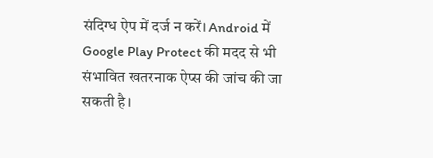संदिग्ध ऐप में दर्ज न करें। Android में Google Play Protect की मदद से भी संभावित खतरनाक ऐप्स की जांच की जा सकती है।